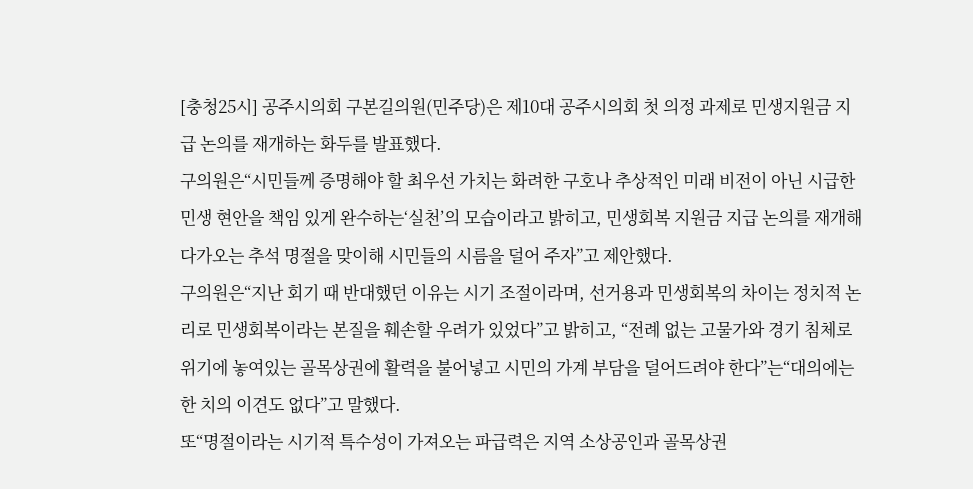[충청25시] 공주시의회 구본길의원(민주당)은 제10대 공주시의회 첫 의정 과제로 민생지원금 지급 논의를 재개하는 화두를 발표했다.
구의원은“시민들께 증명해야 할 최우선 가치는 화려한 구호나 추상적인 미래 비전이 아닌 시급한 민생 현안을 책임 있게 완수하는‘실천’의 모습이라고 밝히고, 민생회복 지원금 지급 논의를 재개해 다가오는 추석 명절을 맞이해 시민들의 시름을 덜어 주자”고 제안했다.
구의원은“지난 회기 때 반대했던 이유는 시기 조절이라며, 선거용과 민생회복의 차이는 정치적 논리로 민생회복이라는 본질을 훼손할 우려가 있었다”고 밝히고, “전례 없는 고물가와 경기 침체로 위기에 놓여있는 골목상권에 활력을 불어넣고 시민의 가계 부담을 덜어드려야 한다”는“대의에는 한 치의 이견도 없다”고 말했다.
또“명절이라는 시기적 특수성이 가져오는 파급력은 지역 소상공인과 골목상권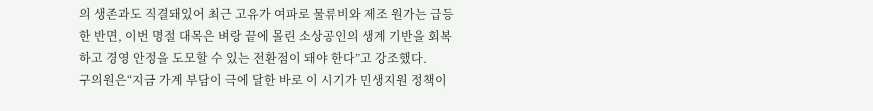의 생존과도 직결돼있어 최근 고유가 여파로 물류비와 제조 원가는 급등한 반면, 이번 명절 대목은 벼랑 끝에 몰린 소상공인의 생계 기반을 회복하고 경영 안정을 도모할 수 있는 전환점이 돼야 한다”고 강조했다.
구의원은“지금 가계 부담이 극에 달한 바로 이 시기가 민생지원 정책이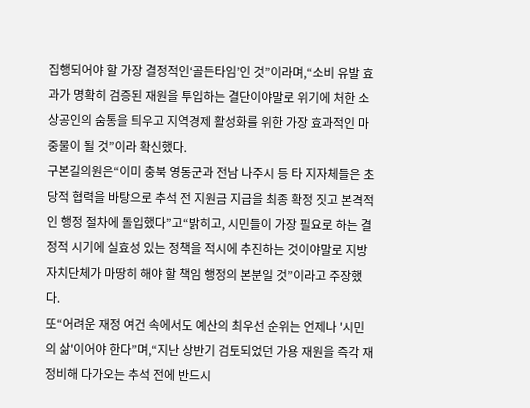집행되어야 할 가장 결정적인‘골든타임’인 것”이라며,“소비 유발 효과가 명확히 검증된 재원을 투입하는 결단이야말로 위기에 처한 소상공인의 숨통을 틔우고 지역경제 활성화를 위한 가장 효과적인 마중물이 될 것”이라 확신했다.
구본길의원은“이미 충북 영동군과 전남 나주시 등 타 지자체들은 초당적 협력을 바탕으로 추석 전 지원금 지급을 최종 확정 짓고 본격적인 행정 절차에 돌입했다”고“밝히고, 시민들이 가장 필요로 하는 결정적 시기에 실효성 있는 정책을 적시에 추진하는 것이야말로 지방자치단체가 마땅히 해야 할 책임 행정의 본분일 것”이라고 주장했다.
또“어려운 재정 여건 속에서도 예산의 최우선 순위는 언제나 '시민의 삶'이어야 한다”며,“지난 상반기 검토되었던 가용 재원을 즉각 재정비해 다가오는 추석 전에 반드시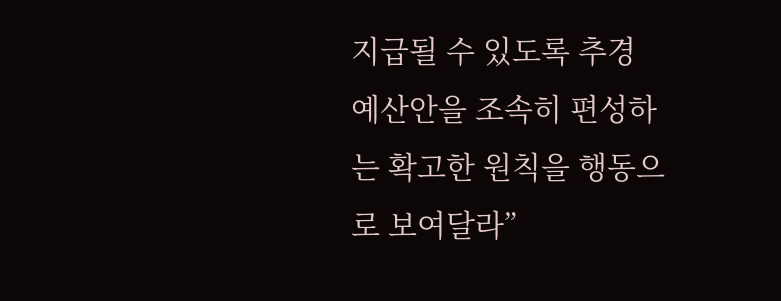지급될 수 있도록 추경 예산안을 조속히 편성하는 확고한 원칙을 행동으로 보여달라”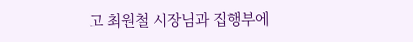고 최원철 시장님과 집행부에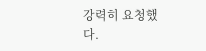강력히 요청했다.